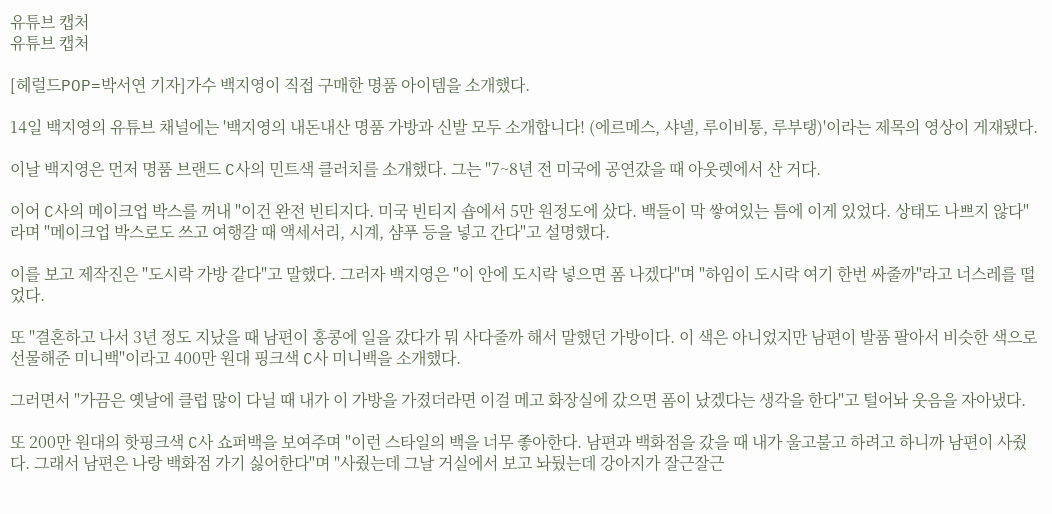유튜브 캡처
유튜브 캡처

[헤럴드POP=박서연 기자]가수 백지영이 직접 구매한 명품 아이템을 소개했다.

14일 백지영의 유튜브 채널에는 '백지영의 내돈내산 명품 가방과 신발 모두 소개합니다! (에르메스, 샤넬, 루이비통, 루부탱)'이라는 제목의 영상이 게재됐다.

이날 백지영은 먼저 명품 브랜드 C사의 민트색 클러치를 소개했다. 그는 "7~8년 전 미국에 공연갔을 때 아웃렛에서 산 거다.

이어 C사의 메이크업 박스를 꺼내 "이건 완전 빈티지다. 미국 빈티지 숍에서 5만 원정도에 샀다. 백들이 막 쌓여있는 틈에 이게 있었다. 상태도 나쁘지 않다"라며 "메이크업 박스로도 쓰고 여행갈 때 액세서리, 시계, 샴푸 등을 넣고 간다"고 설명했다.

이를 보고 제작진은 "도시락 가방 같다"고 말했다. 그러자 백지영은 "이 안에 도시락 넣으면 폼 나겠다"며 "하임이 도시락 여기 한번 싸줄까"라고 너스레를 떨었다.

또 "결혼하고 나서 3년 정도 지났을 때 남편이 홍콩에 일을 갔다가 뭐 사다줄까 해서 말했던 가방이다. 이 색은 아니었지만 남편이 발품 팔아서 비슷한 색으로 선물해준 미니백"이라고 400만 원대 핑크색 C사 미니백을 소개했다.

그러면서 "가끔은 옛날에 클럽 많이 다닐 때 내가 이 가방을 가졌더라면 이걸 메고 화장실에 갔으면 폼이 났겠다는 생각을 한다"고 털어놔 웃음을 자아냈다.

또 200만 원대의 핫핑크색 C사 쇼퍼백을 보여주며 "이런 스타일의 백을 너무 좋아한다. 남편과 백화점을 갔을 때 내가 울고불고 하려고 하니까 남편이 사줬다. 그래서 남편은 나랑 백화점 가기 싫어한다"며 "사줬는데 그날 거실에서 보고 놔뒀는데 강아지가 잘근잘근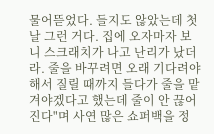물어뜯었다. 들지도 않았는데 첫날 그런 거다. 집에 오자마자 보니 스크래치가 나고 난리가 났더라. 줄을 바꾸려면 오래 기다려야 해서 질릴 때까지 들다가 줄을 맡겨야겠다고 했는데 줄이 안 끊어진다"며 사연 많은 쇼퍼백을 정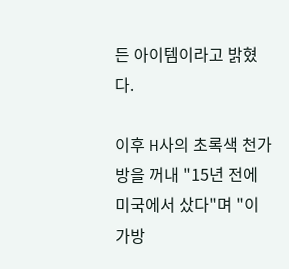든 아이템이라고 밝혔다.

이후 H사의 초록색 천가방을 꺼내 "15년 전에 미국에서 샀다"며 "이 가방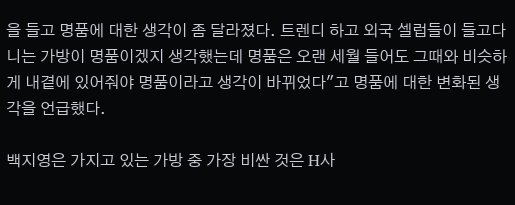을 들고 명품에 대한 생각이 좀 달라졌다. 트렌디 하고 외국 셀럽들이 들고다니는 가방이 명품이겠지 생각했는데 명품은 오랜 세월 들어도 그때와 비슷하게 내곁에 있어줘야 명품이라고 생각이 바뀌었다"고 명품에 대한 변화된 생각을 언급했다.

백지영은 가지고 있는 가방 중 가장 비싼 것은 H사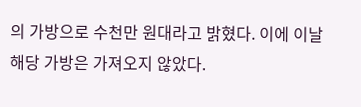의 가방으로 수천만 원대라고 밝혔다. 이에 이날 해당 가방은 가져오지 않았다.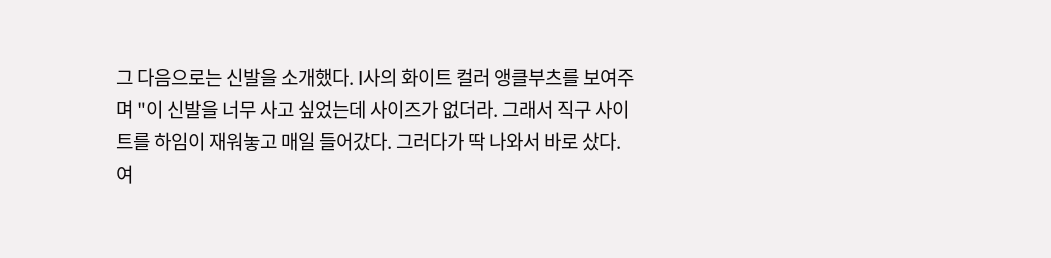그 다음으로는 신발을 소개했다. I사의 화이트 컬러 앵클부츠를 보여주며 "이 신발을 너무 사고 싶었는데 사이즈가 없더라. 그래서 직구 사이트를 하임이 재워놓고 매일 들어갔다. 그러다가 딱 나와서 바로 샀다. 여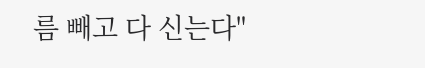름 빼고 다 신는다"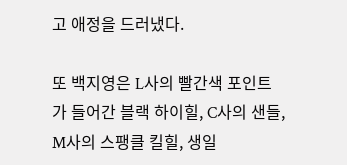고 애정을 드러냈다.

또 백지영은 L사의 빨간색 포인트가 들어간 블랙 하이힐, C사의 샌들, M사의 스팽클 킬힐, 생일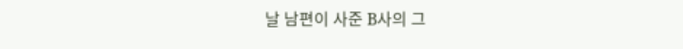날 남편이 사준 B사의 그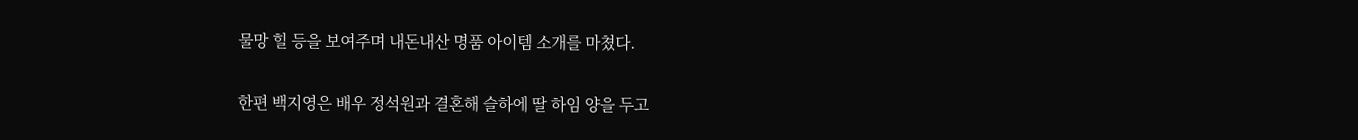물망 힐 등을 보여주며 내돈내산 명품 아이템 소개를 마쳤다.

한편 백지영은 배우 정석원과 결혼해 슬하에 딸 하임 양을 두고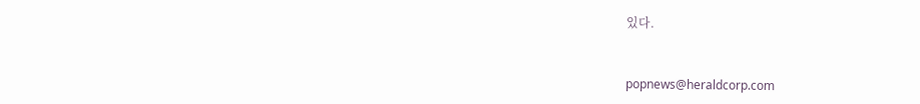있다.


popnews@heraldcorp.com